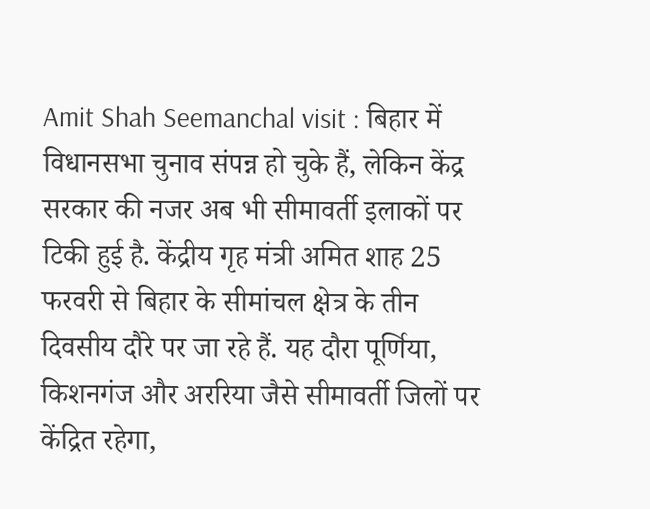Amit Shah Seemanchal visit : बिहार में विधानसभा चुनाव संपन्न हो चुके हैं, लेकिन केंद्र सरकार की नजर अब भी सीमावर्ती इलाकों पर टिकी हुई है. केंद्रीय गृह मंत्री अमित शाह 25 फरवरी से बिहार के सीमांचल क्षेत्र के तीन दिवसीय दौरे पर जा रहे हैं. यह दौरा पूर्णिया, किशनगंज और अररिया जैसे सीमावर्ती जिलों पर केंद्रित रहेगा,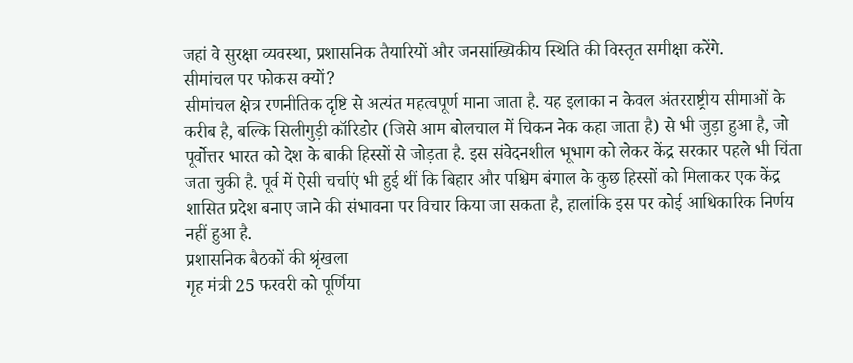जहां वे सुरक्षा व्यवस्था, प्रशासनिक तैयारियों और जनसांख्यिकीय स्थिति की विस्तृत समीक्षा करेंगे.
सीमांचल पर फोकस क्यों?
सीमांचल क्षेत्र रणनीतिक दृष्टि से अत्यंत महत्वपूर्ण माना जाता है. यह इलाका न केवल अंतरराष्ट्रीय सीमाओं के करीब है, बल्कि सिलीगुड़ी कॉरिडोर (जिसे आम बोलचाल में चिकन नेक कहा जाता है) से भी जुड़ा हुआ है, जो पूर्वोत्तर भारत को देश के बाकी हिस्सों से जोड़ता है. इस संवेदनशील भूभाग को लेकर केंद्र सरकार पहले भी चिंता जता चुकी है. पूर्व में ऐसी चर्चाएं भी हुई थीं कि बिहार और पश्चिम बंगाल के कुछ हिस्सों को मिलाकर एक केंद्र शासित प्रदेश बनाए जाने की संभावना पर विचार किया जा सकता है, हालांकि इस पर कोई आधिकारिक निर्णय नहीं हुआ है.
प्रशासनिक बैठकों की श्रृंखला
गृह मंत्री 25 फरवरी को पूर्णिया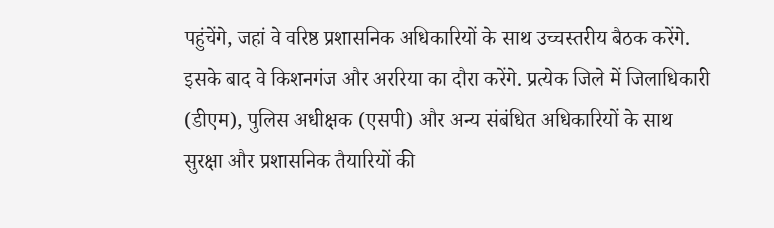पहुंचेंगे, जहां वे वरिष्ठ प्रशासनिक अधिकारियों के साथ उच्चस्तरीय बैठक करेंगे. इसके बाद वे किशनगंज और अररिया का दौरा करेंगे. प्रत्येक जिले में जिलाधिकारी (डीएम), पुलिस अधीक्षक (एसपी) और अन्य संबंधित अधिकारियों के साथ सुरक्षा और प्रशासनिक तैयारियों की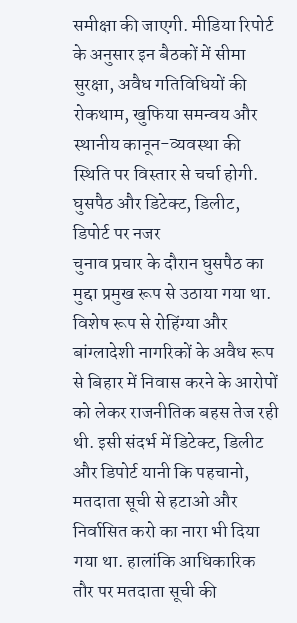समीक्षा की जाएगी. मीडिया रिपोर्ट के अनुसार इन बैठकों में सीमा सुरक्षा, अवैध गतिविधियों की रोकथाम, खुफिया समन्वय और स्थानीय कानून-व्यवस्था की स्थिति पर विस्तार से चर्चा होगी.
घुसपैठ और डिटेक्ट, डिलीट, डिपोर्ट पर नजर
चुनाव प्रचार के दौरान घुसपैठ का मुद्दा प्रमुख रूप से उठाया गया था. विशेष रूप से रोहिंग्या और बांग्लादेशी नागरिकों के अवैध रूप से बिहार में निवास करने के आरोपों को लेकर राजनीतिक बहस तेज रही थी. इसी संदर्भ में डिटेक्ट, डिलीट और डिपोर्ट यानी कि पहचानो, मतदाता सूची से हटाओ और निर्वासित करो का नारा भी दिया गया था. हालांकि आधिकारिक तौर पर मतदाता सूची की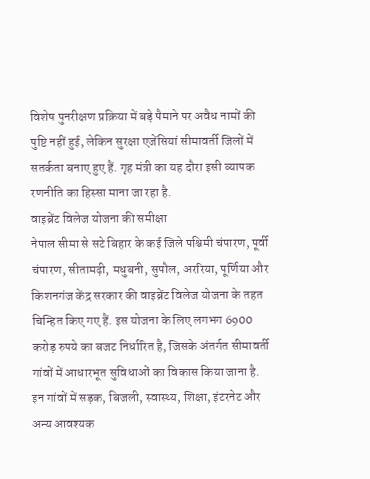विशेष पुनरीक्षण प्रक्रिया में बड़े पैमाने पर अवैध नामों की पुष्टि नहीं हुई, लेकिन सुरक्षा एजेंसियां सीमावर्ती जिलों में सतर्कता बनाए हुए हैं. गृह मंत्री का यह दौरा इसी व्यापक रणनीति का हिस्सा माना जा रहा है.
वाइब्रेंट विलेज योजना की समीक्षा
नेपाल सीमा से सटे बिहार के कई जिले पश्चिमी चंपारण, पूर्वी चंपारण, सीतामढ़ी, मधुबनी, सुपौल, अररिया, पूर्णिया और किशनगंज केंद्र सरकार की वाइब्रेंट विलेज योजना के तहत चिन्हित किए गए हैं. इस योजना के लिए लगभग 6900 करोड़ रुपये का बजट निर्धारित है, जिसके अंतर्गत सीमावर्ती गांवों में आधारभूत सुविधाओं का विकास किया जाना है. इन गांवों में सड़क, बिजली, स्वास्थ्य, शिक्षा, इंटरनेट और अन्य आवश्यक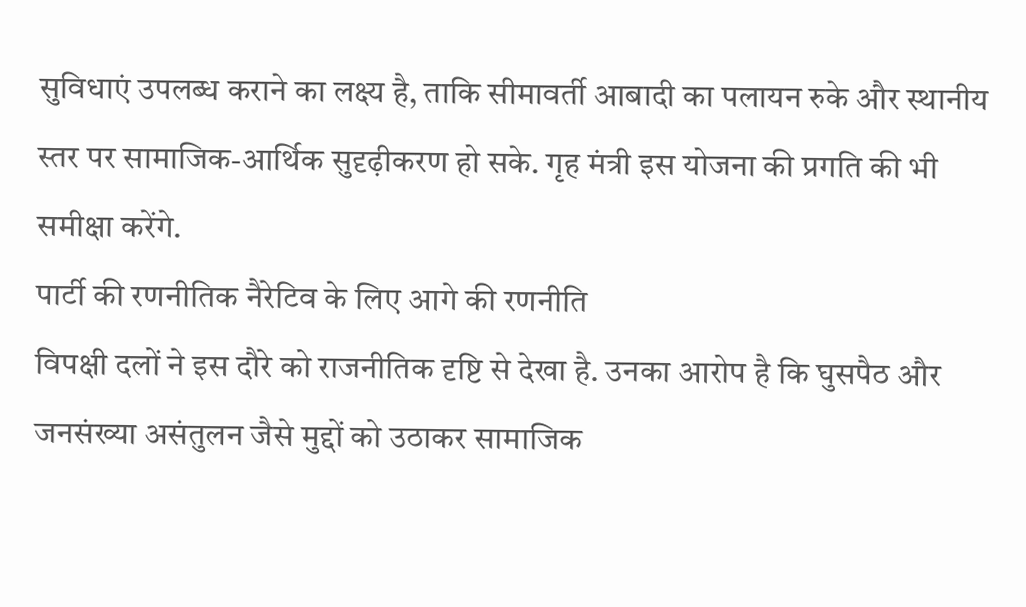सुविधाएं उपलब्ध कराने का लक्ष्य है, ताकि सीमावर्ती आबादी का पलायन रुके और स्थानीय स्तर पर सामाजिक-आर्थिक सुदृढ़ीकरण हो सके. गृह मंत्री इस योजना की प्रगति की भी समीक्षा करेंगे.
पार्टी की रणनीतिक नैरेटिव के लिए आगे की रणनीति
विपक्षी दलों ने इस दौरे को राजनीतिक दृष्टि से देखा है. उनका आरोप है कि घुसपैठ और जनसंख्या असंतुलन जैसे मुद्दों को उठाकर सामाजिक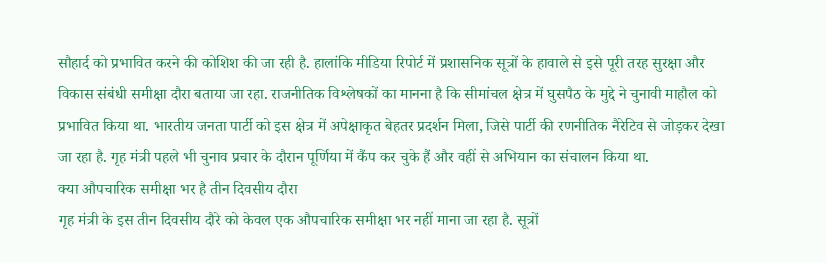सौहार्द को प्रभावित करने की कोशिश की जा रही है. हालांकि मीडिया रिपोर्ट में प्रशासनिक सूत्रों के हावाले से इसे पूरी तरह सुरक्षा और विकास संबंधी समीक्षा दौरा बताया जा रहा. राजनीतिक विश्लेषकों का मानना है कि सीमांचल क्षेत्र में घुसपैठ के मुद्दे ने चुनावी माहौल को प्रभावित किया था. भारतीय जनता पार्टी को इस क्षेत्र में अपेक्षाकृत बेहतर प्रदर्शन मिला, जिसे पार्टी की रणनीतिक नैरेटिव से जोड़कर देखा जा रहा है. गृह मंत्री पहले भी चुनाव प्रचार के दौरान पूर्णिया में कैंप कर चुके हैं और वहीं से अभियान का संचालन किया था.
क्या औपचारिक समीक्षा भर है तीन दिवसीय दौरा
गृह मंत्री के इस तीन दिवसीय दौरे को केवल एक औपचारिक समीक्षा भर नहीं माना जा रहा है. सूत्रों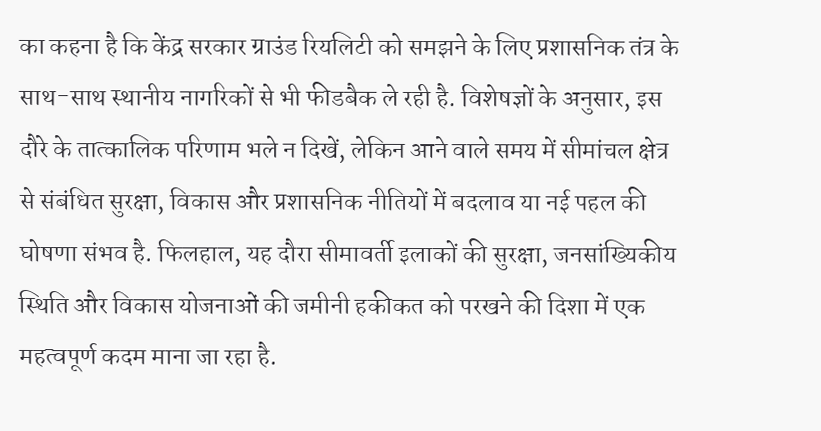का कहना है कि केंद्र सरकार ग्राउंड रियलिटी को समझने के लिए प्रशासनिक तंत्र के साथ-साथ स्थानीय नागरिकों से भी फीडबैक ले रही है. विशेषज्ञों के अनुसार, इस दौरे के तात्कालिक परिणाम भले न दिखें, लेकिन आने वाले समय में सीमांचल क्षेत्र से संबंधित सुरक्षा, विकास और प्रशासनिक नीतियों में बदलाव या नई पहल की घोषणा संभव है. फिलहाल, यह दौरा सीमावर्ती इलाकों की सुरक्षा, जनसांख्यिकीय स्थिति और विकास योजनाओं की जमीनी हकीकत को परखने की दिशा में एक महत्वपूर्ण कदम माना जा रहा है.